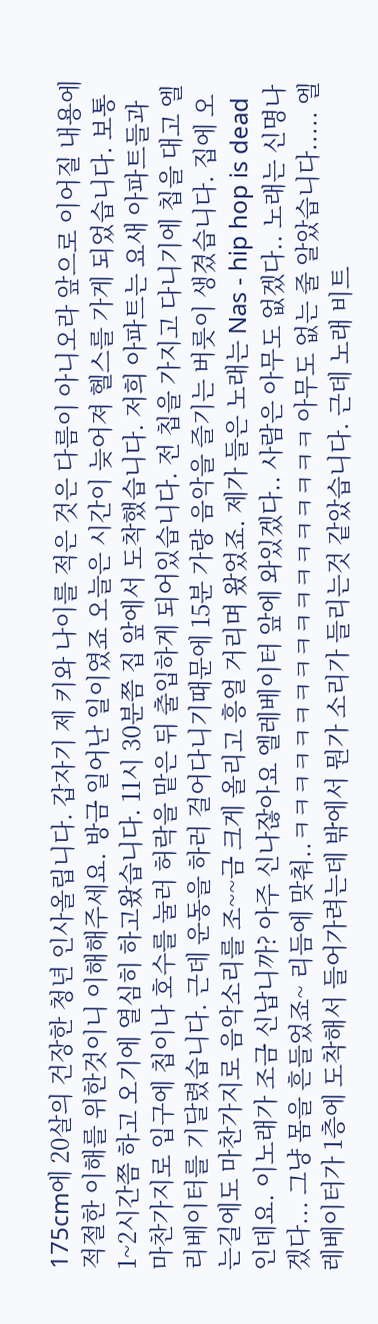175cm에 20살의 건장한 청년 인사올립니다. 갑자기 제 키와 나이를 적은 것은 다름이 아니오라 앞으로 이어질 내용에 적절한 이해를 위한것이니 이해해주세요. 방금 일어난 일이였죠 오늘은 시간이 늦어져 헬스를 가게 되었습니다. 보통 1~2시간쯤 하고 오기에 열심히 하고왔습니다. 11시 30분쯤 집 앞에서 도착했습니다. 저희 아파트는 요새 아파트들과 마찬가지로 입구에 칩이나 호수를 눌러 허락을 맡은 뒤 출입하게 되어있습니다. 전 칩을 가지고 다니기에 칩을 대고 엘리베이터를 기달렸습니다. 근데 운동을 하러 걸어다니기때문에 15분 가량 음악을 즐기는 버릇이 생겼습니다. 집에 오는길에도 마찬가지로 음악소리를 조~~금 크게 올리고 흥얼 거리며 왔었죠. 제가 들은 노래는 Nas - hip hop is dead인데요. 이노래가 조금 신납니까? 아주 신나잖아요 엘레베이터 앞에 와있겠다.. 사람은 아무도 없겠다.. 노래는 신명나겠다... 그냥 몸을 흔들었죠~ 리듬에 맞춰..ㅋㅋㅋㅋㅋㅋㅋㅋㅋㅋㅋㅋㅋㅋㅋㅋㅋㅋ 아무도 없는 줄 알았습니다..... 엘레베이터가 1층에 도착해서 들어가려는데 밖에서 뭔가 소리가 들리는것 같았습니다. 근데 노래 비트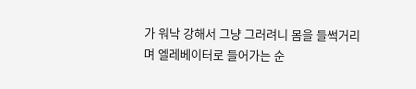가 워낙 강해서 그냥 그러려니 몸을 들썩거리며 엘레베이터로 들어가는 순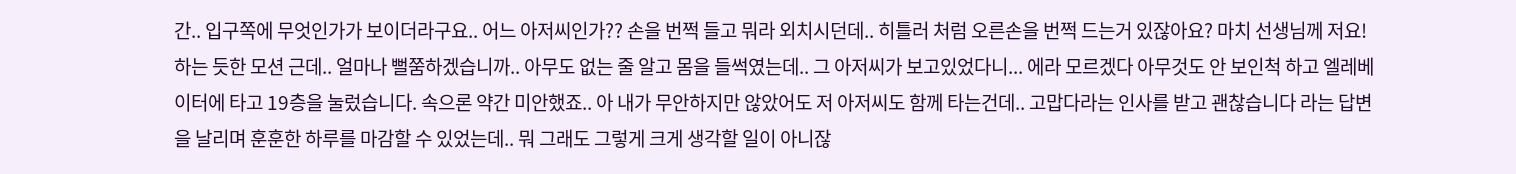간.. 입구쪽에 무엇인가가 보이더라구요.. 어느 아저씨인가?? 손을 번쩍 들고 뭐라 외치시던데.. 히틀러 처럼 오른손을 번쩍 드는거 있잖아요? 마치 선생님께 저요! 하는 듯한 모션 근데.. 얼마나 뻘쭘하겠습니까.. 아무도 없는 줄 알고 몸을 들썩였는데.. 그 아저씨가 보고있었다니... 에라 모르겠다 아무것도 안 보인척 하고 엘레베이터에 타고 19층을 눌렀습니다. 속으론 약간 미안했죠.. 아 내가 무안하지만 않았어도 저 아저씨도 함께 타는건데.. 고맙다라는 인사를 받고 괜찮습니다 라는 답변을 날리며 훈훈한 하루를 마감할 수 있었는데.. 뭐 그래도 그렇게 크게 생각할 일이 아니잖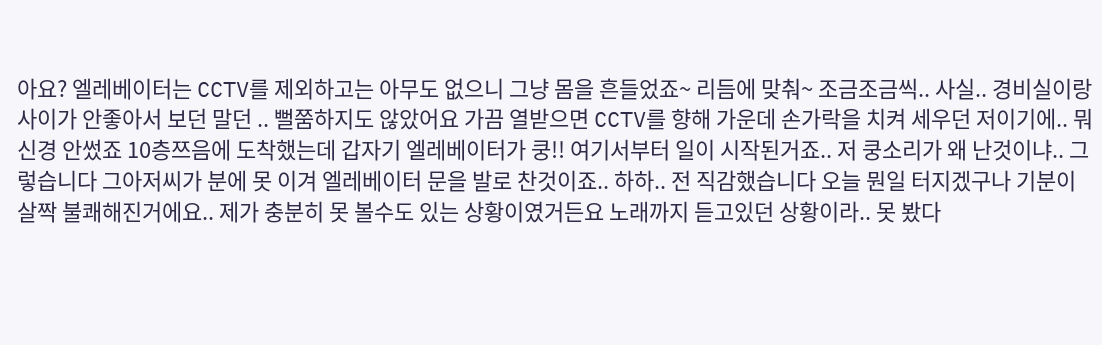아요? 엘레베이터는 CCTV를 제외하고는 아무도 없으니 그냥 몸을 흔들었죠~ 리듬에 맞춰~ 조금조금씩.. 사실.. 경비실이랑 사이가 안좋아서 보던 말던 .. 뻘쭘하지도 않았어요 가끔 열받으면 CCTV를 향해 가운데 손가락을 치켜 세우던 저이기에.. 뭐 신경 안썼죠 10층쯔음에 도착했는데 갑자기 엘레베이터가 쿵!! 여기서부터 일이 시작된거죠.. 저 쿵소리가 왜 난것이냐.. 그렇습니다 그아저씨가 분에 못 이겨 엘레베이터 문을 발로 찬것이죠.. 하하.. 전 직감했습니다 오늘 뭔일 터지겠구나 기분이 살짝 불쾌해진거에요.. 제가 충분히 못 볼수도 있는 상황이였거든요 노래까지 듣고있던 상황이라.. 못 봤다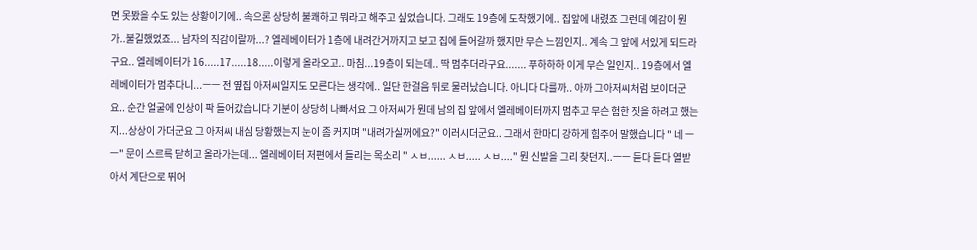면 못봤을 수도 있는 상황이기에.. 속으론 상당히 불쾌하고 뭐라고 해주고 싶었습니다. 그래도 19층에 도착했기에.. 집앞에 내렸죠 그런데 예감이 뭔가..불길했었죠... 남자의 직감이랄까...? 엘레베이터가 1층에 내려간거까지고 보고 집에 들어갈까 했지만 무슨 느낌인지.. 계속 그 앞에 서있게 되드라구요.. 엘레베이터가 16.....17.....18.....이렇게 올라오고.. 마침...19층이 되는데.. 딱 멈추더라구요....... 푸하하하 이게 무슨 일인지.. 19층에서 엘레베이터가 멈추다니...ㅡㅡ 전 옆집 아저씨일지도 모른다는 생각에.. 일단 한걸음 뒤로 물러났습니다. 아니다 다를까.. 아까 그아저씨처럼 보이더군요.. 순간 얼굴에 인상이 팍 들어갔습니다 기분이 상당히 나빠서요 그 아저씨가 뭔데 남의 집 앞에서 엘레베이터까지 멈추고 무슨 험한 짓을 하려고 했는지...상상이 가더군요 그 아저씨 내심 당황했는지 눈이 좀 커지며 "내려가실꺼에요?" 이러시더군요.. 그래서 한마디 강하게 힘주어 말했습니다 " 네 ㅡㅡ" 문이 스르륵 닫히고 올라가는데... 엘레베이터 저편에서 들리는 목소리 " ㅅㅂ...... ㅅㅂ..... ㅅㅂ...." 뭔 신발을 그리 찾던지..ㅡㅡ 듣다 듣다 열받아서 계단으로 뛰어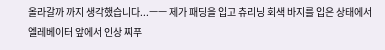올라갈까 까지 생각했습니다...ㅡㅡ 제가 패딩을 입고 츄리닝 회색 바지를 입은 상태에서 엘레베이터 앞에서 인상 찌푸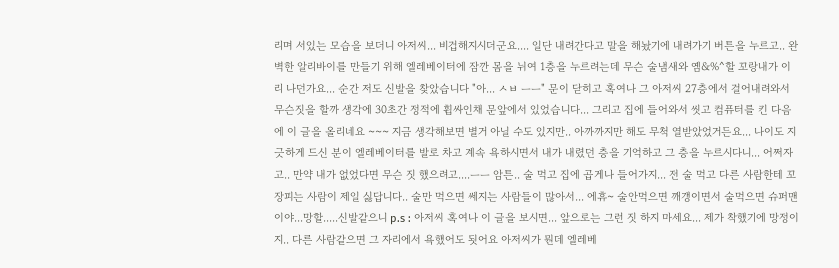리며 서있는 모습을 보더니 아저씨... 비겁해지시더군요.... 일단 내려간다고 말을 해놨기에 내려가기 버튼을 누르고.. 완벽한 알리바이를 만들기 위해 엘레베이터에 잠깐 몸을 뉘여 1층을 누르려는데 무슨 술냄새와 옘&%^할 꼬랑내가 이리 나던가요... 순간 저도 신발을 찾았습니다 "아... ㅅㅂ ㅡㅡ" 문이 닫히고 혹여나 그 아저씨 27층에서 걸어내려와서 무슨짓을 할까 생각에 30초간 정적에 휩싸인채 문앞에서 있었습니다... 그리고 집에 들어와서 씻고 컴퓨터를 킨 다음에 이 글을 올리네요 ~~~ 지금 생각해보면 별거 아닐 수도 있지만.. 아까까지만 해도 무척 열받았었거든요... 나이도 지긋하게 드신 분이 엘레베이터를 발로 차고 계속 욕하시면서 내가 내렸던 층을 기억하고 그 층을 누르시다니... 어쩌자고.. 만약 내가 없었다면 무슨 짓 했으려고....ㅡㅡ 암튼.. 술 먹고 집에 곱게나 들어가지... 전 술 먹고 다른 사람한테 꼬장피는 사람이 제일 싫답니다.. 술만 먹으면 쎄지는 사람들이 많아서... 에휴~ 술안먹으면 깨갱이면서 술먹으면 슈퍼맨이야...망할.....신발같으니 p.s : 아저씨 혹여나 이 글을 보시면... 앞으로는 그런 짓 하지 마세요... 제가 착했기에 망정이지.. 다른 사람같으면 그 자리에서 욕했어도 됫어요 아저씨가 뭔데 엘레베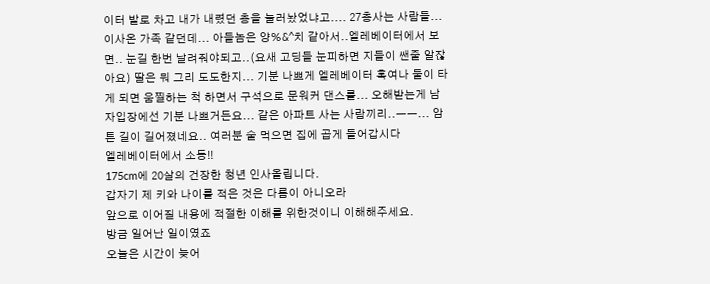이터 발로 차고 내가 내렸던 층을 눌러놨었냐고.... 27층사는 사람들... 이사온 가족 같던데... 아들놈은 양%&^치 같아서..엘레베이터에서 보면.. 눈길 한번 날려줘야되고..(요새 고딩들 눈피하면 지들이 쌘줄 알잖아요) 딸은 뭐 그리 도도한지... 기분 나쁘게 엘레베이터 혹여나 둘이 타게 되면 움찔하는 척 하면서 구석으로 문워커 댄스를... 오해받는게 남자입장에선 기분 나쁘거든요... 같은 아파트 사는 사람끼리..ㅡㅡ... 암튼 길이 길어졌네요.. 여러분 술 먹으면 집에 곱게 들어갑시다
엘레베이터에서 소동!!
175cm에 20살의 건장한 청년 인사올립니다.
갑자기 제 키와 나이를 적은 것은 다름이 아니오라
앞으로 이어질 내용에 적절한 이해를 위한것이니 이해해주세요.
방금 일어난 일이였죠
오늘은 시간이 늦어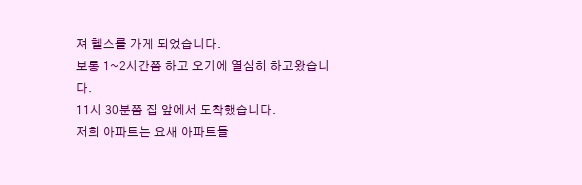져 헬스를 가게 되었습니다.
보통 1~2시간쯤 하고 오기에 열심히 하고왔습니다.
11시 30분쯤 집 앞에서 도착했습니다.
저희 아파트는 요새 아파트들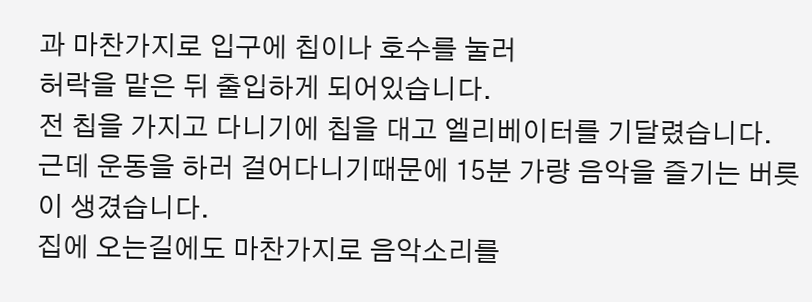과 마찬가지로 입구에 칩이나 호수를 눌러
허락을 맡은 뒤 출입하게 되어있습니다.
전 칩을 가지고 다니기에 칩을 대고 엘리베이터를 기달렸습니다.
근데 운동을 하러 걸어다니기때문에 15분 가량 음악을 즐기는 버릇이 생겼습니다.
집에 오는길에도 마찬가지로 음악소리를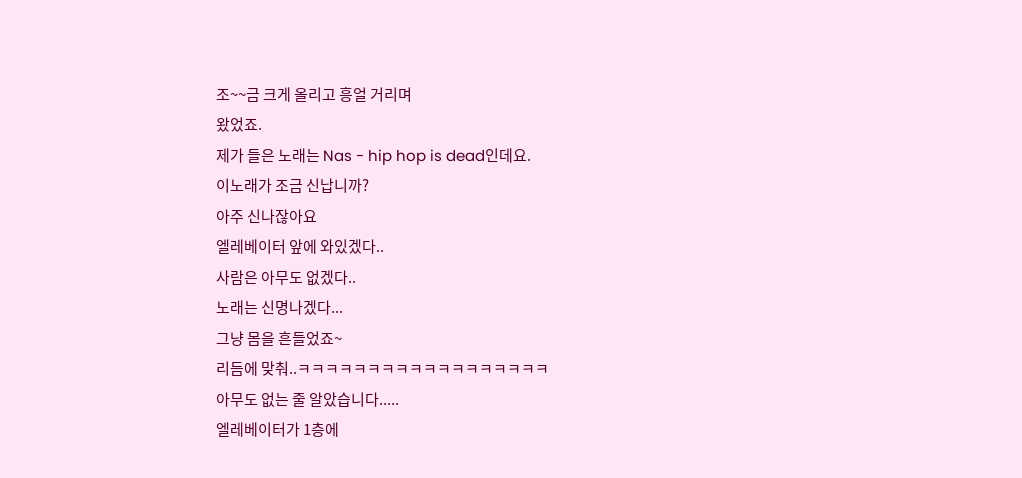조~~금 크게 올리고 흥얼 거리며
왔었죠.
제가 들은 노래는 Nas - hip hop is dead인데요.
이노래가 조금 신납니까?
아주 신나잖아요
엘레베이터 앞에 와있겠다..
사람은 아무도 없겠다..
노래는 신명나겠다...
그냥 몸을 흔들었죠~
리듬에 맞춰..ㅋㅋㅋㅋㅋㅋㅋㅋㅋㅋㅋㅋㅋㅋㅋㅋㅋㅋ
아무도 없는 줄 알았습니다.....
엘레베이터가 1층에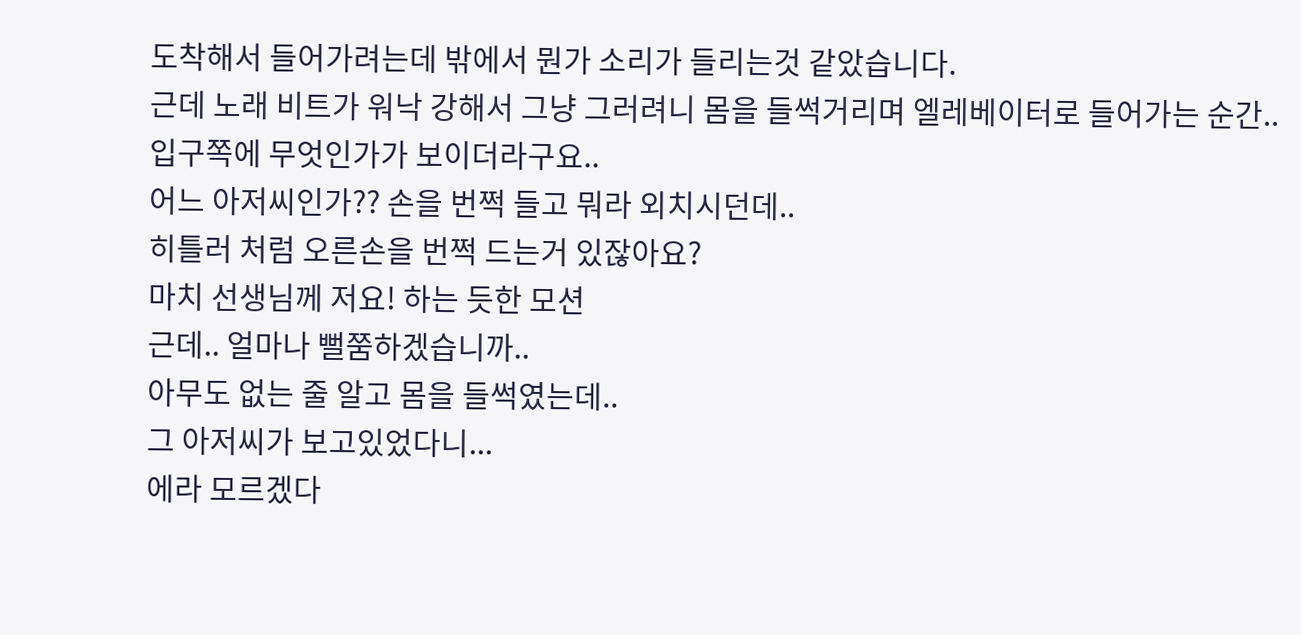도착해서 들어가려는데 밖에서 뭔가 소리가 들리는것 같았습니다.
근데 노래 비트가 워낙 강해서 그냥 그러려니 몸을 들썩거리며 엘레베이터로 들어가는 순간..
입구쪽에 무엇인가가 보이더라구요..
어느 아저씨인가?? 손을 번쩍 들고 뭐라 외치시던데..
히틀러 처럼 오른손을 번쩍 드는거 있잖아요?
마치 선생님께 저요! 하는 듯한 모션
근데.. 얼마나 뻘쭘하겠습니까..
아무도 없는 줄 알고 몸을 들썩였는데..
그 아저씨가 보고있었다니...
에라 모르겠다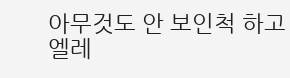아무것도 안 보인척 하고 엘레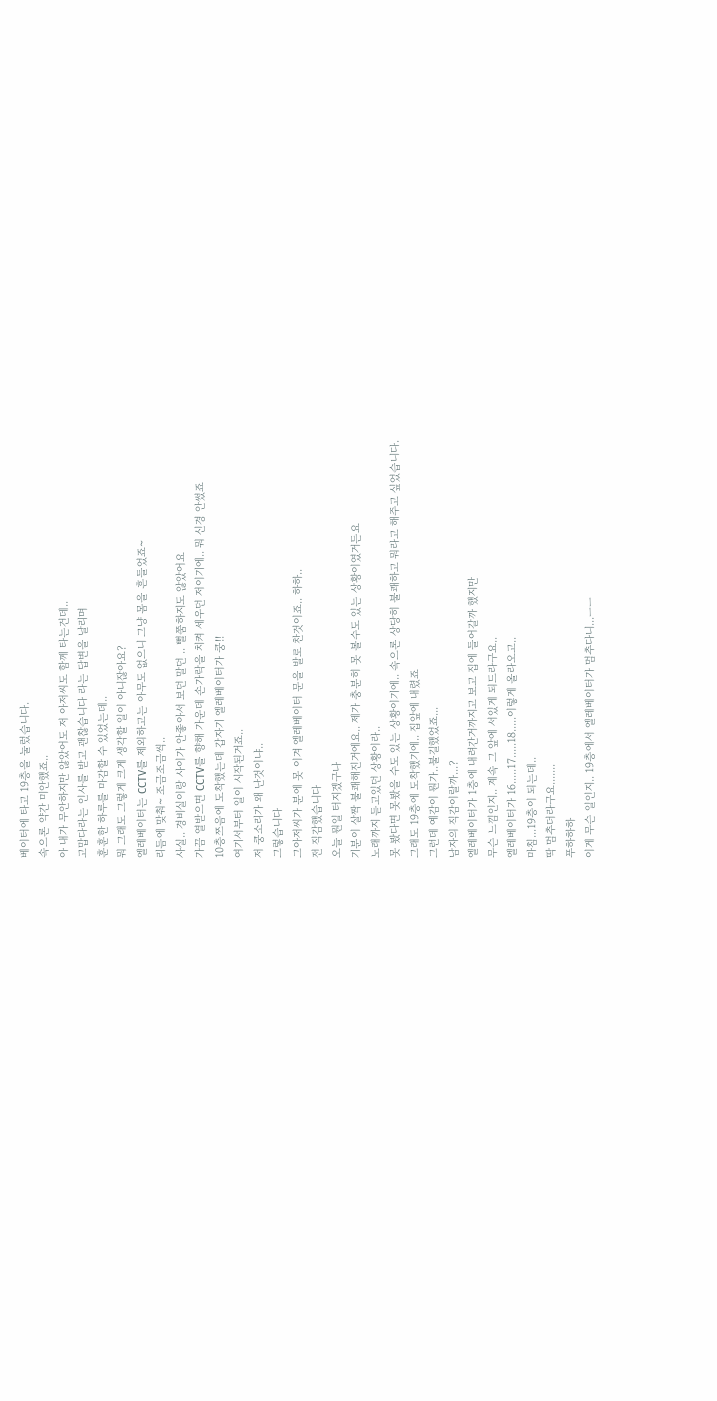베이터에 타고 19층을 눌렀습니다.
속으론 약간 미안했죠..
아 내가 무안하지만 않았어도 저 아저씨도 함께 타는건데..
고맙다라는 인사를 받고 괜찮습니다 라는 답변을 날리며
훈훈한 하루를 마감할 수 있었는데..
뭐 그래도 그렇게 크게 생각할 일이 아니잖아요?
엘레베이터는 CCTV를 제외하고는 아무도 없으니 그냥 몸을 흔들었죠~
리듬에 맞춰~ 조금조금씩..
사실.. 경비실이랑 사이가 안좋아서 보던 말던 .. 뻘쭘하지도 않았어요
가끔 열받으면 CCTV를 향해 가운데 손가락을 치켜 세우던 저이기에.. 뭐 신경 안썼죠
10층쯔음에 도착했는데 갑자기 엘레베이터가 쿵!!
여기서부터 일이 시작된거죠..
저 쿵소리가 왜 난것이냐..
그렇습니다
그아저씨가 분에 못 이겨 엘레베이터 문을 발로 찬것이죠.. 하하..
전 직감했습니다
오늘 뭔일 터지겠구나
기분이 살짝 불쾌해진거에요.. 제가 충분히 못 볼수도 있는 상황이였거든요
노래까지 듣고있던 상황이라..
못 봤다면 못봤을 수도 있는 상황이기에.. 속으론 상당히 불쾌하고 뭐라고 해주고 싶었습니다.
그래도 19층에 도착했기에.. 집앞에 내렸죠
그런데 예감이 뭔가..불길했었죠...
남자의 직감이랄까...?
엘레베이터가 1층에 내려간거까지고 보고 집에 들어갈까 했지만
무슨 느낌인지.. 계속 그 앞에 서있게 되드라구요..
엘레베이터가 16.....17.....18.....이렇게 올라오고..
마침...19층이 되는데..
딱 멈추더라구요.......
푸하하하
이게 무슨 일인지.. 19층에서 엘레베이터가 멈추다니...ㅡㅡ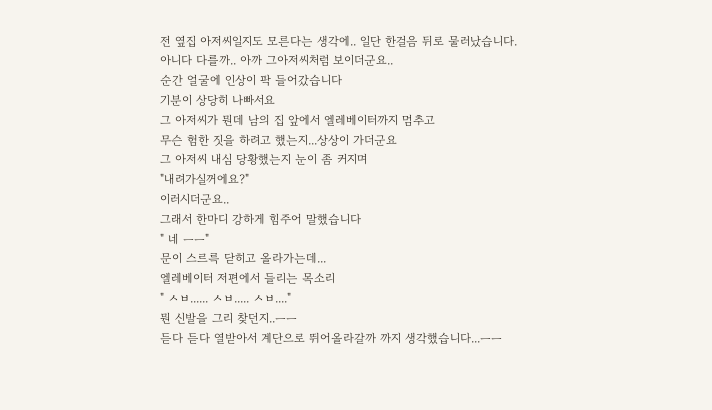전 옆집 아저씨일지도 모른다는 생각에.. 일단 한걸음 뒤로 물러났습니다.
아니다 다를까.. 아까 그아저씨처럼 보이더군요..
순간 얼굴에 인상이 팍 들어갔습니다
기분이 상당히 나빠서요
그 아저씨가 뭔데 남의 집 앞에서 엘레베이터까지 멈추고
무슨 험한 짓을 하려고 했는지...상상이 가더군요
그 아저씨 내심 당황했는지 눈이 좀 커지며
"내려가실꺼에요?"
이러시더군요..
그래서 한마디 강하게 힘주어 말했습니다
" 네 ㅡㅡ"
문이 스르륵 닫히고 올라가는데...
엘레베이터 저편에서 들리는 목소리
" ㅅㅂ...... ㅅㅂ..... ㅅㅂ...."
뭔 신발을 그리 찾던지..ㅡㅡ
듣다 듣다 열받아서 계단으로 뛰어올라갈까 까지 생각했습니다...ㅡㅡ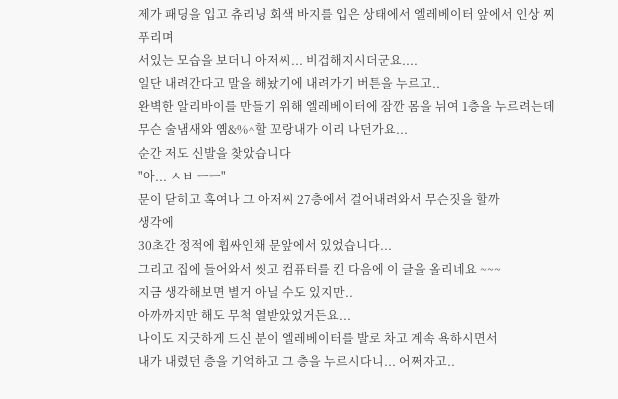제가 패딩을 입고 츄리닝 회색 바지를 입은 상태에서 엘레베이터 앞에서 인상 찌푸리며
서있는 모습을 보더니 아저씨... 비겁해지시더군요....
일단 내려간다고 말을 해놨기에 내려가기 버튼을 누르고..
완벽한 알리바이를 만들기 위해 엘레베이터에 잠깐 몸을 뉘여 1층을 누르려는데
무슨 술냄새와 옘&%^할 꼬랑내가 이리 나던가요...
순간 저도 신발을 찾았습니다
"아... ㅅㅂ ㅡㅡ"
문이 닫히고 혹여나 그 아저씨 27층에서 걸어내려와서 무슨짓을 할까
생각에
30초간 정적에 휩싸인채 문앞에서 있었습니다...
그리고 집에 들어와서 씻고 컴퓨터를 킨 다음에 이 글을 올리네요 ~~~
지금 생각해보면 별거 아닐 수도 있지만..
아까까지만 해도 무척 열받았었거든요...
나이도 지긋하게 드신 분이 엘레베이터를 발로 차고 계속 욕하시면서
내가 내렸던 층을 기억하고 그 층을 누르시다니... 어쩌자고..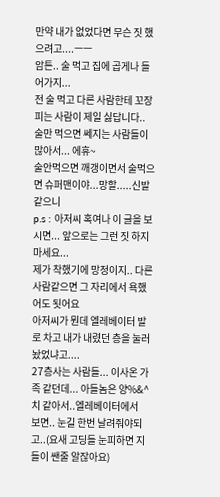만약 내가 없었다면 무슨 짓 했으려고....ㅡㅡ
암튼.. 술 먹고 집에 곱게나 들어가지...
전 술 먹고 다른 사람한테 꼬장피는 사람이 제일 싫답니다..
술만 먹으면 쎄지는 사람들이 많아서... 에휴~
술안먹으면 깨갱이면서 술먹으면 슈퍼맨이야...망할.....신발같으니
p.s : 아저씨 혹여나 이 글을 보시면... 앞으로는 그런 짓 하지 마세요...
제가 착했기에 망정이지.. 다른 사람같으면 그 자리에서 욕했어도 됫어요
아저씨가 뭔데 엘레베이터 발로 차고 내가 내렸던 층을 눌러놨었냐고....
27층사는 사람들... 이사온 가족 같던데... 아들놈은 양%&^치 같아서..엘레베이터에서
보면.. 눈길 한번 날려줘야되고..(요새 고딩들 눈피하면 지들이 쌘줄 알잖아요)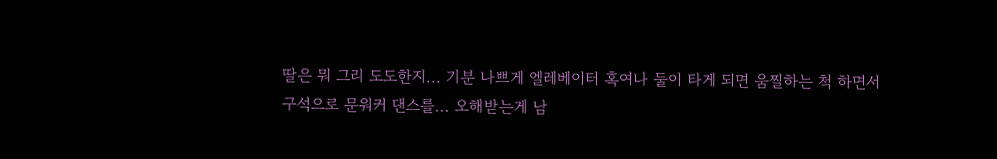딸은 뭐 그리 도도한지... 기분 나쁘게 엘레베이터 혹여나 둘이 타게 되면 움찔하는 척 하면서
구석으로 문워커 댄스를... 오해받는게 남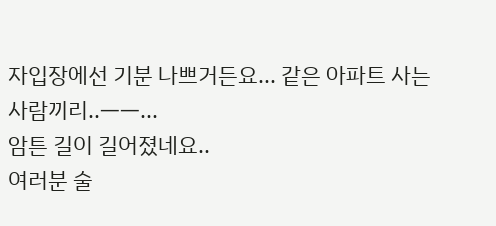자입장에선 기분 나쁘거든요... 같은 아파트 사는
사람끼리..ㅡㅡ...
암튼 길이 길어졌네요..
여러분 술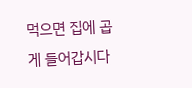먹으면 집에 곱게 들어갑시다